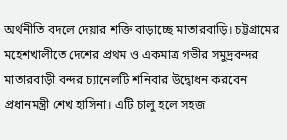অর্থনীতি বদলে দেয়ার শক্তি বাড়াচ্ছে মাতারবাড়ি। চট্টগ্রামের মহেশখালীতে দেশের প্রথম ও একমাত্র গভীর সমুদ্রবন্দর মাতারবাড়ী বন্দর চ্যানেলটি শনিবার উদ্বোধন করবেন প্রধানমন্ত্রী শেখ হাসিনা। এটি চালু হলে সহজ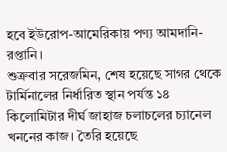হবে ইউরোপ-আমেরিকায় পণ্য আমদানি-রপ্তানি।
শুক্রবার সরেজমিন, শেষ হয়েছে সাগর থেকে টার্মিনালের নির্ধারিত স্থান পর্যন্ত ১৪ কিলোমিটার দীর্ঘ জাহাজ চলাচলের চ্যানেল খননের কাজ। তৈরি হয়েছে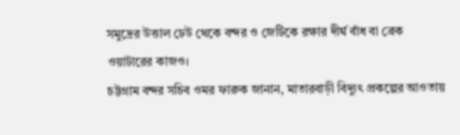সমুদ্রের উত্তাল ঢেউ থেকে বন্দর ও জেটিকে রক্ষার দীর্ঘ বাঁধ বা ব্রেক ওয়াটারের কাজও।
চট্টগ্রাম বন্দর সচিব ওমর ফারুক জানান, মাতারবাড়ী বিদ্যুৎ প্রকল্পের আওতায়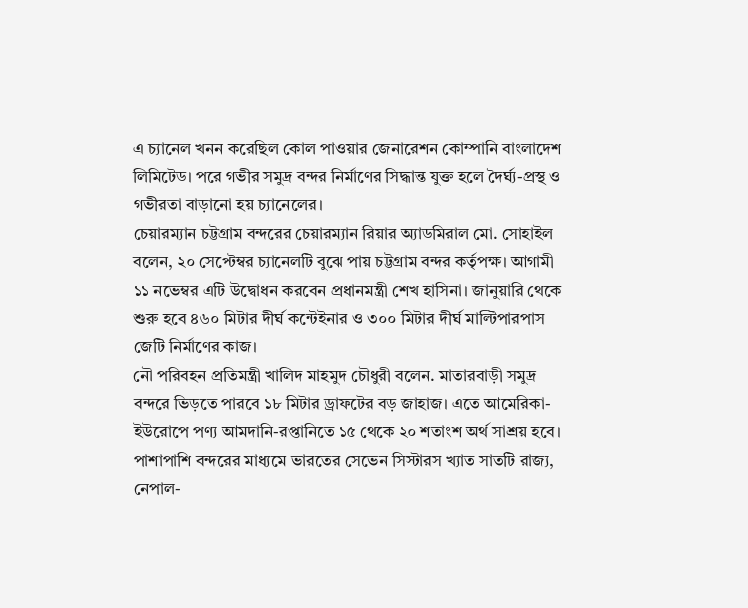এ চ্যানেল খনন করেছিল কোল পাওয়ার জেনারেশন কোম্পানি বাংলাদেশ লিমিটেড। পরে গভীর সমুদ্র বন্দর নির্মাণের সিদ্ধান্ত যুক্ত হলে দৈর্ঘ্য-প্রস্থ ও গভীরতা বাড়ানো হয় চ্যানেলের।
চেয়ারম্যান চট্টগ্রাম বন্দরের চেয়ারম্যান রিয়ার অ্যাডমিরাল মো. সোহাইল বলেন, ২০ সেপ্টেম্বর চ্যানেলটি বুঝে পায় চট্টগ্রাম বন্দর কর্তৃপক্ষ। আগামী ১১ নভেম্বর এটি উদ্বোধন করবেন প্রধানমন্ত্রী শেখ হাসিনা। জানুয়ারি থেকে শুরু হবে ৪৬০ মিটার দীর্ঘ কন্টেইনার ও ৩০০ মিটার দীর্ঘ মাল্টিপারপাস জেটি নির্মাণের কাজ।
নৌ পরিবহন প্রতিমন্ত্রী খালিদ মাহমুদ চৌধুরী বলেন. মাতারবাড়ী সমুদ্র বন্দরে ভিড়তে পারবে ১৮ মিটার ড্রাফটের বড় জাহাজ। এতে আমেরিকা-ইউরোপে পণ্য আমদানি-রপ্তানিতে ১৫ থেকে ২০ শতাংশ অর্থ সাশ্রয় হবে। পাশাপাশি বন্দরের মাধ্যমে ভারতের সেভেন সিস্টারস খ্যাত সাতটি রাজ্য, নেপাল-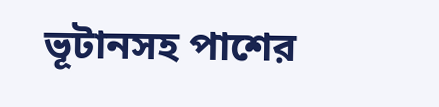ভূটানসহ পাশের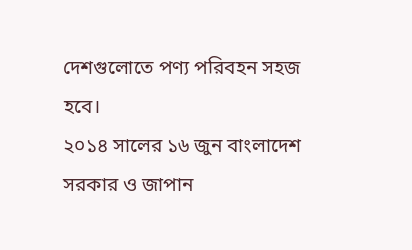দেশগুলোতে পণ্য পরিবহন সহজ হবে।
২০১৪ সালের ১৬ জুন বাংলাদেশ সরকার ও জাপান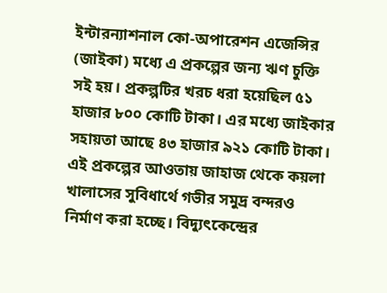ইন্টারন্যাশনাল কো-অপারেশন এজেন্সির (জাইকা) মধ্যে এ প্রকল্পের জন্য ঋণ চুক্তি সই হয়। প্রকল্পটির খরচ ধরা হয়েছিল ৫১ হাজার ৮০০ কোটি টাকা। এর মধ্যে জাইকার সহায়তা আছে ৪৩ হাজার ৯২১ কোটি টাকা।
এই প্রকল্পের আওতায় জাহাজ থেকে কয়লা খালাসের সুবিধার্থে গভীর সমুদ্র বন্দরও নির্মাণ করা হচ্ছে। বিদ্যুৎকেন্দ্রের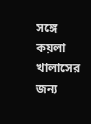সঙ্গে কয়লা খালাসের জন্য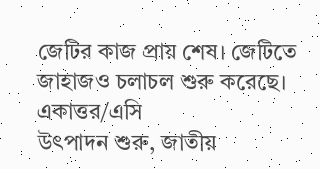জেটির কাজ প্রায় শেষ। জেটিতে জাহাজও চলাচল শুরু করেছে।
একাত্তর/এসি
উৎপাদন শুরু, জাতীয়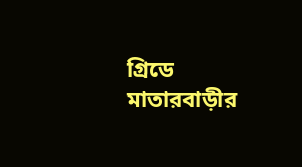গ্রিডে মাতারবাড়ীর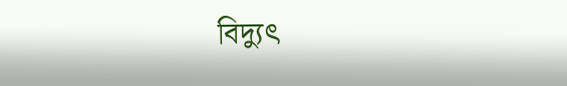বিদ্যুৎ